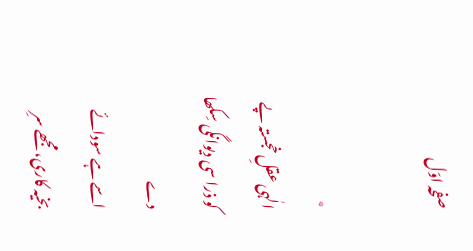صفحہ اوّل

٭
الٰہی عقلِ خجستہ پے کو ذرا سی دیوانگی سِکھا دے
اسے ہے سودائے بخیہ کاری، مجھے سرِ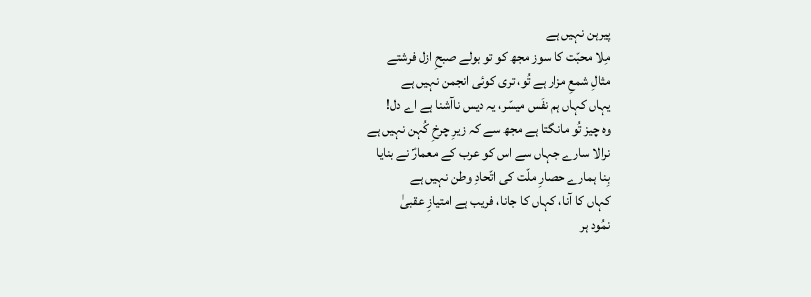پیرہن نہیں ہے
مِلا محبّت کا سوز مجھ کو تو بولے صبحِ ازل فرشتے
مثالِ شمعِ مزار ہے تُو، تری کوئی انجمن نہیں ہے
یہاں کہاں ہم نفَس میسّر، یہ دیس ناآشنا ہے اے دل!
وہ چیز تُو مانگتا ہے مجھ سے کہ زیرِ چرخِ کُہن نہیں ہے
نرالا سارے جہاں سے اس کو عرب کے معمارؐ نے بنایا
بِنا ہمارے حصارِ ملّت کی اتّحادِ وطن نہیں ہے
کہاں کا آنا، کہاں کا جانا، فریب ہے امتیازِ عقبیٰ
نمُود ہر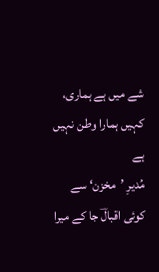شے میں ہے ہماری، کہیں ہمارا وطن نہیں ہے
مُدیرِ ’مخزن‘ سے کوئی اقبالؔ جا کے میرا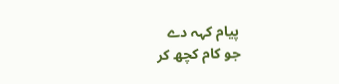پیام کہہ دے
جو کام کچھ کر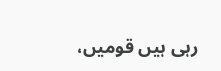رہی ہیں قومیں،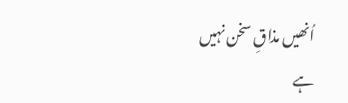اُنھیں مذاقِ سخن نہیں ہے